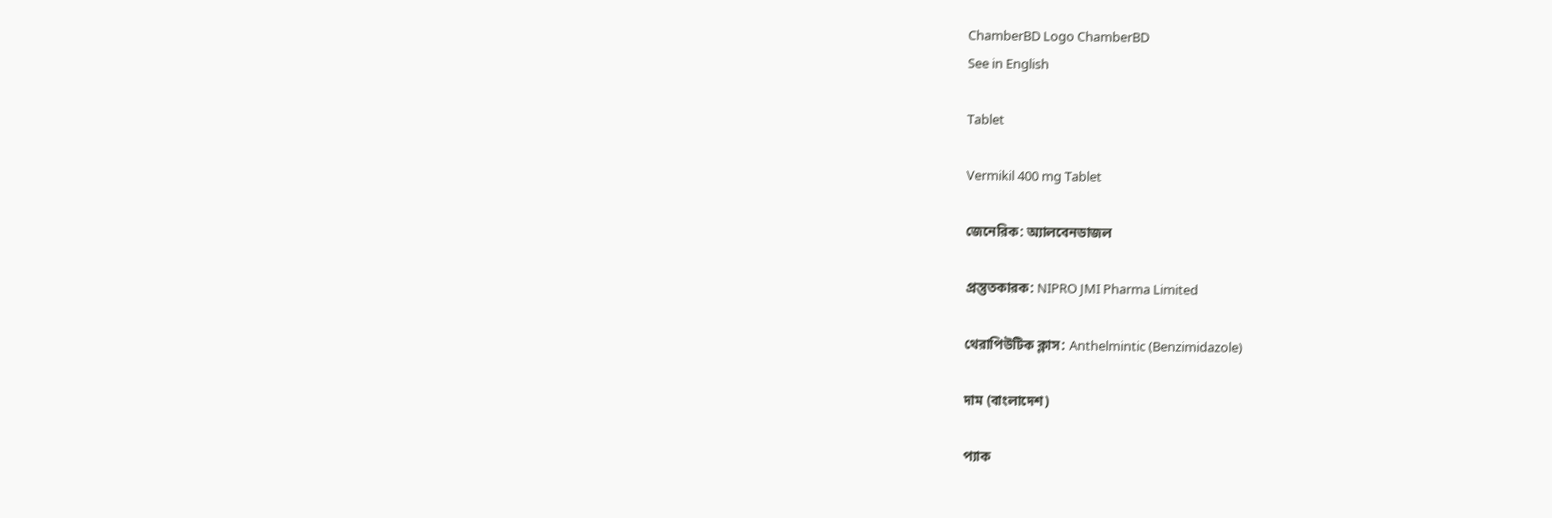ChamberBD Logo ChamberBD
See in English

Tablet

Vermikil 400 mg Tablet

জেনেরিক: অ্যালবেনডাজল

প্রস্তুতকারক: NIPRO JMI Pharma Limited

থেরাপিউটিক ক্লাস: Anthelmintic (Benzimidazole)

দাম (বাংলাদেশ)

প্যাক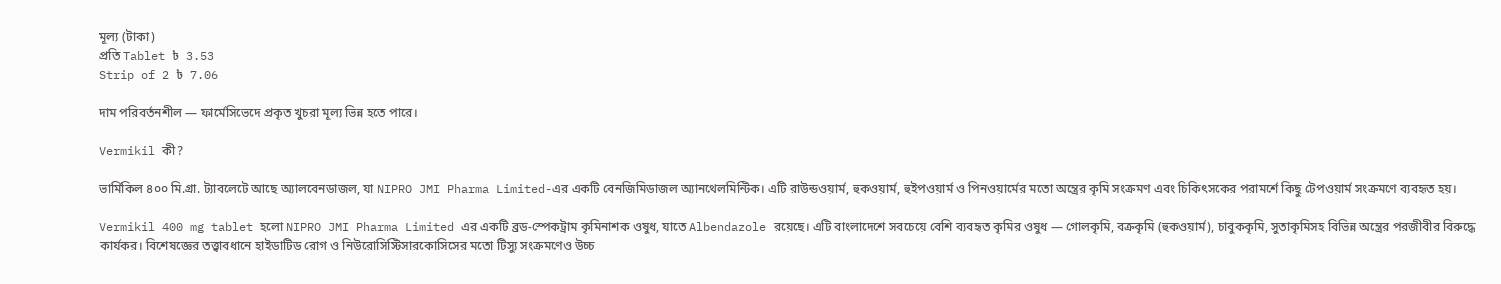মূল্য (টাকা)
প্রতি Tablet ৳ 3.53
Strip of 2 ৳ 7.06

দাম পরিবর্তনশীল — ফার্মেসিভেদে প্রকৃত খুচরা মূল্য ভিন্ন হতে পারে।

Vermikil কী?

ভার্মিকিল ৪০০ মি.গ্রা. ট্যাবলেটে আছে অ্যালবেনডাজল, যা NIPRO JMI Pharma Limited-এর একটি বেনজিমিডাজল অ্যানথেলমিন্টিক। এটি রাউন্ডওয়ার্ম, হুকওয়ার্ম, হুইপওয়ার্ম ও পিনওয়ার্মের মতো অন্ত্রের কৃমি সংক্রমণ এবং চিকিৎসকের পরামর্শে কিছু টেপওয়ার্ম সংক্রমণে ব্যবহৃত হয়।

Vermikil 400 mg tablet হলো NIPRO JMI Pharma Limited এর একটি ব্রড-স্পেকট্রাম কৃমিনাশক ওষুধ, যাতে Albendazole রয়েছে। এটি বাংলাদেশে সবচেয়ে বেশি ব্যবহৃত কৃমির ওষুধ — গোলকৃমি, বক্রকৃমি (হুকওয়ার্ম), চাবুককৃমি, সুতাকৃমিসহ বিভিন্ন অন্ত্রের পরজীবীর বিরুদ্ধে কার্যকর। বিশেষজ্ঞের তত্ত্বাবধানে হাইডাটিড রোগ ও নিউরোসিস্টিসারকোসিসের মতো টিস্যু সংক্রমণেও উচ্চ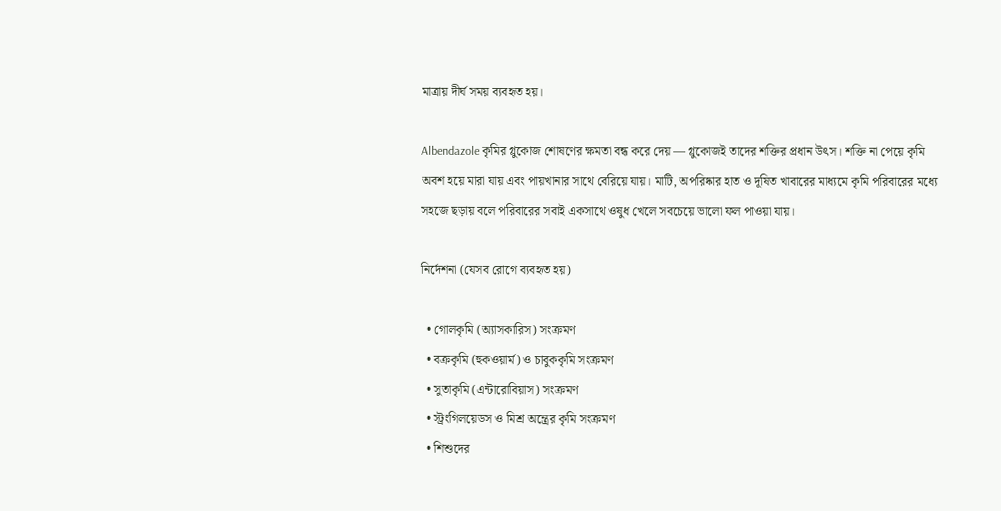মাত্রায় দীর্ঘ সময় ব্যবহৃত হয়।

Albendazole কৃমির গ্লুকোজ শোষণের ক্ষমতা বন্ধ করে দেয় — গ্লুকোজই তাদের শক্তির প্রধান উৎস। শক্তি না পেয়ে কৃমি অবশ হয়ে মারা যায় এবং পায়খানার সাথে বেরিয়ে যায়। মাটি, অপরিষ্কার হাত ও দূষিত খাবারের মাধ্যমে কৃমি পরিবারের মধ্যে সহজে ছড়ায় বলে পরিবারের সবাই একসাথে ওষুধ খেলে সবচেয়ে ভালো ফল পাওয়া যায়।

নির্দেশনা (যেসব রোগে ব্যবহৃত হয়)

  • গোলকৃমি (অ্যাসকারিস) সংক্রমণ
  • বক্রকৃমি (হুকওয়ার্ম) ও চাবুককৃমি সংক্রমণ
  • সুতাকৃমি (এন্টারোবিয়াস) সংক্রমণ
  • স্ট্রংগিলয়েডস ও মিশ্র অন্ত্রের কৃমি সংক্রমণ
  • শিশুদের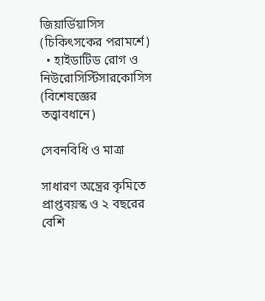জিয়ার্ডিয়াসিস (চিকিৎসকের পরামর্শে)
  • হাইডাটিড রোগ ও নিউরোসিস্টিসারকোসিস (বিশেষজ্ঞের তত্ত্বাবধানে)

সেবনবিধি ও মাত্রা

সাধারণ অন্ত্রের কৃমিতে প্রাপ্তবয়স্ক ও ২ বছরের বেশি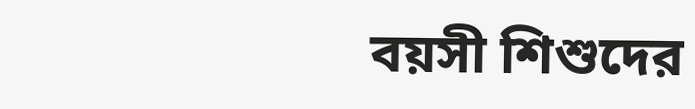বয়সী শিশুদের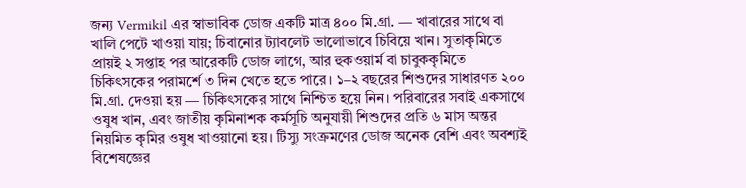জন্য Vermikil এর স্বাভাবিক ডোজ একটি মাত্র ৪০০ মি.গ্রা. — খাবারের সাথে বা খালি পেটে খাওয়া যায়; চিবানোর ট্যাবলেট ভালোভাবে চিবিয়ে খান। সুতাকৃমিতে প্রায়ই ২ সপ্তাহ পর আরেকটি ডোজ লাগে, আর হুকওয়ার্ম বা চাবুককৃমিতে চিকিৎসকের পরামর্শে ৩ দিন খেতে হতে পারে। ১–২ বছরের শিশুদের সাধারণত ২০০ মি.গ্রা. দেওয়া হয় — চিকিৎসকের সাথে নিশ্চিত হয়ে নিন। পরিবারের সবাই একসাথে ওষুধ খান, এবং জাতীয় কৃমিনাশক কর্মসূচি অনুযায়ী শিশুদের প্রতি ৬ মাস অন্তর নিয়মিত কৃমির ওষুধ খাওয়ানো হয়। টিস্যু সংক্রমণের ডোজ অনেক বেশি এবং অবশ্যই বিশেষজ্ঞের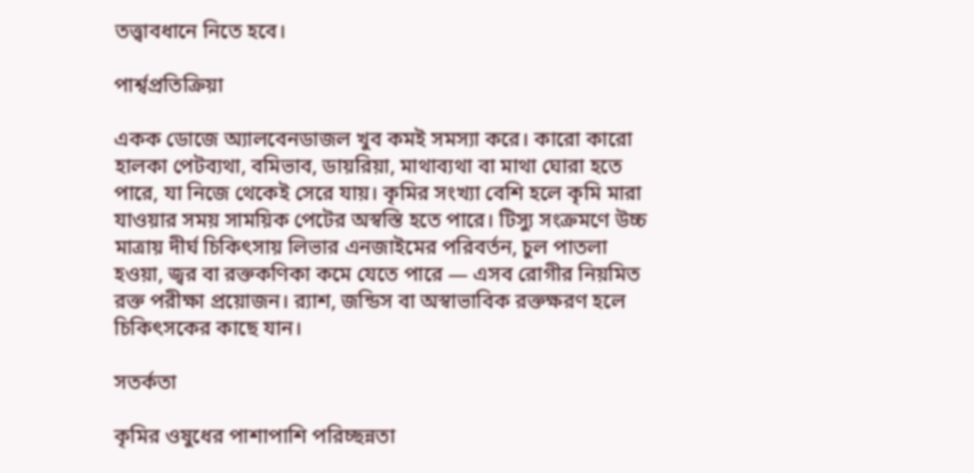তত্ত্বাবধানে নিতে হবে।

পার্শ্বপ্রতিক্রিয়া

একক ডোজে অ্যালবেনডাজল খুব কমই সমস্যা করে। কারো কারো হালকা পেটব্যথা, বমিভাব, ডায়রিয়া, মাথাব্যথা বা মাথা ঘোরা হতে পারে, যা নিজে থেকেই সেরে যায়। কৃমির সংখ্যা বেশি হলে কৃমি মারা যাওয়ার সময় সাময়িক পেটের অস্বস্তি হতে পারে। টিস্যু সংক্রমণে উচ্চ মাত্রায় দীর্ঘ চিকিৎসায় লিভার এনজাইমের পরিবর্তন, চুল পাতলা হওয়া, জ্বর বা রক্তকণিকা কমে যেতে পারে — এসব রোগীর নিয়মিত রক্ত পরীক্ষা প্রয়োজন। র‍্যাশ, জন্ডিস বা অস্বাভাবিক রক্তক্ষরণ হলে চিকিৎসকের কাছে যান।

সতর্কতা

কৃমির ওষুধের পাশাপাশি পরিচ্ছন্নতা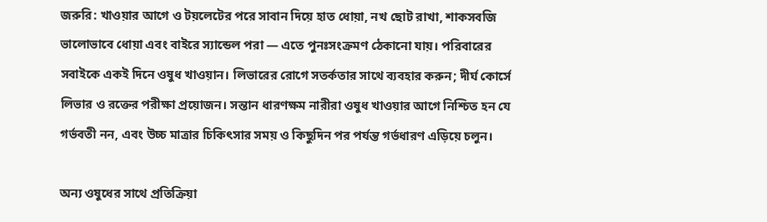জরুরি: খাওয়ার আগে ও টয়লেটের পরে সাবান দিয়ে হাত ধোয়া, নখ ছোট রাখা, শাকসবজি ভালোভাবে ধোয়া এবং বাইরে স্যান্ডেল পরা — এতে পুনঃসংক্রমণ ঠেকানো যায়। পরিবারের সবাইকে একই দিনে ওষুধ খাওয়ান। লিভারের রোগে সতর্কতার সাথে ব্যবহার করুন; দীর্ঘ কোর্সে লিভার ও রক্তের পরীক্ষা প্রয়োজন। সন্তান ধারণক্ষম নারীরা ওষুধ খাওয়ার আগে নিশ্চিত হন যে গর্ভবতী নন, এবং উচ্চ মাত্রার চিকিৎসার সময় ও কিছুদিন পর পর্যন্ত গর্ভধারণ এড়িয়ে চলুন।

অন্য ওষুধের সাথে প্রতিক্রিয়া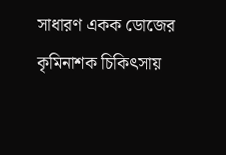সাধারণ একক ডোজের কৃমিনাশক চিকিৎসায়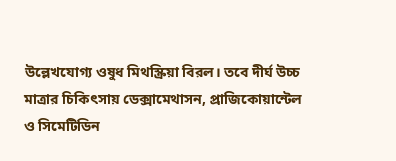উল্লেখযোগ্য ওষুধ মিথস্ক্রিয়া বিরল। তবে দীর্ঘ উচ্চ মাত্রার চিকিৎসায় ডেক্সামেথাসন, প্রাজিকোয়ান্টেল ও সিমেটিডিন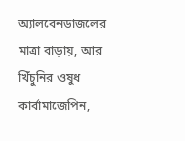অ্যালবেনডাজলের মাত্রা বাড়ায়, আর খিঁচুনির ওষুধ কার্বামাজেপিন,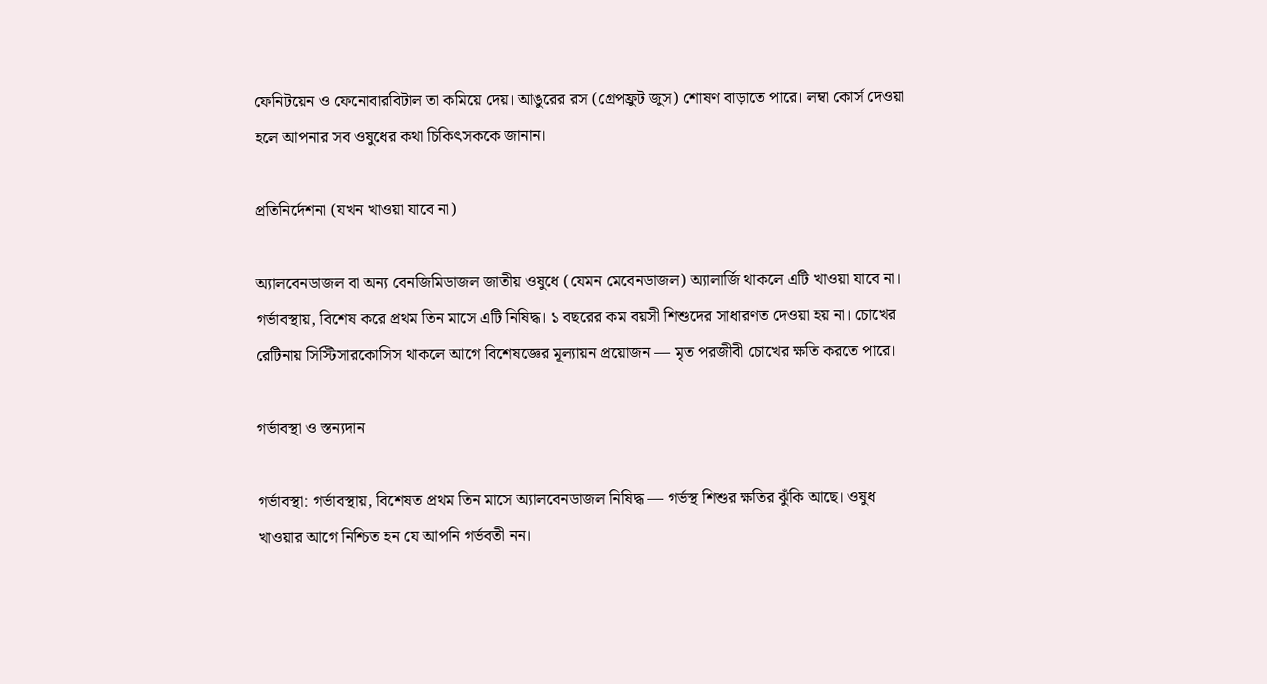ফেনিটয়েন ও ফেনোবারবিটাল তা কমিয়ে দেয়। আঙুরের রস (গ্রেপফ্রুট জুস) শোষণ বাড়াতে পারে। লম্বা কোর্স দেওয়া হলে আপনার সব ওষুধের কথা চিকিৎসককে জানান।

প্রতিনির্দেশনা (যখন খাওয়া যাবে না)

অ্যালবেনডাজল বা অন্য বেনজিমিডাজল জাতীয় ওষুধে (যেমন মেবেনডাজল) অ্যালার্জি থাকলে এটি খাওয়া যাবে না। গর্ভাবস্থায়, বিশেষ করে প্রথম তিন মাসে এটি নিষিদ্ধ। ১ বছরের কম বয়সী শিশুদের সাধারণত দেওয়া হয় না। চোখের রেটিনায় সিস্টিসারকোসিস থাকলে আগে বিশেষজ্ঞের মূল্যায়ন প্রয়োজন — মৃত পরজীবী চোখের ক্ষতি করতে পারে।

গর্ভাবস্থা ও স্তন্যদান

গর্ভাবস্থা: গর্ভাবস্থায়, বিশেষত প্রথম তিন মাসে অ্যালবেনডাজল নিষিদ্ধ — গর্ভস্থ শিশুর ক্ষতির ঝুঁকি আছে। ওষুধ খাওয়ার আগে নিশ্চিত হন যে আপনি গর্ভবতী নন।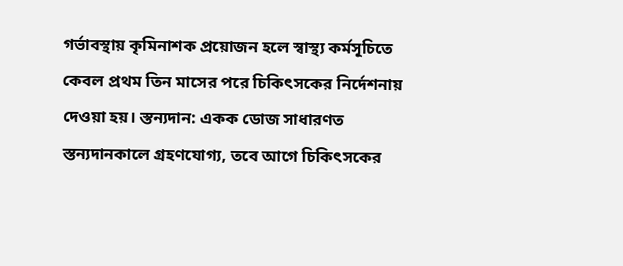গর্ভাবস্থায় কৃমিনাশক প্রয়োজন হলে স্বাস্থ্য কর্মসূচিতে কেবল প্রথম তিন মাসের পরে চিকিৎসকের নির্দেশনায় দেওয়া হয়। স্তন্যদান: একক ডোজ সাধারণত স্তন্যদানকালে গ্রহণযোগ্য, তবে আগে চিকিৎসকের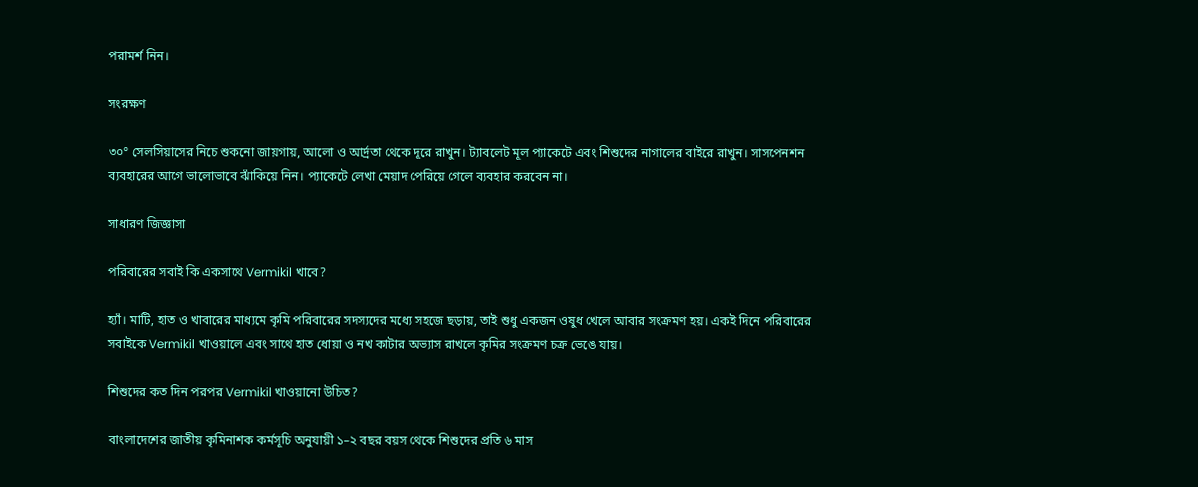পরামর্শ নিন।

সংরক্ষণ

৩০° সেলসিয়াসের নিচে শুকনো জায়গায়, আলো ও আর্দ্রতা থেকে দূরে রাখুন। ট্যাবলেট মূল প্যাকেটে এবং শিশুদের নাগালের বাইরে রাখুন। সাসপেনশন ব্যবহারের আগে ভালোভাবে ঝাঁকিয়ে নিন। প্যাকেটে লেখা মেয়াদ পেরিয়ে গেলে ব্যবহার করবেন না।

সাধারণ জিজ্ঞাসা

পরিবারের সবাই কি একসাথে Vermikil খাবে?

হ্যাঁ। মাটি, হাত ও খাবারের মাধ্যমে কৃমি পরিবারের সদস্যদের মধ্যে সহজে ছড়ায়, তাই শুধু একজন ওষুধ খেলে আবার সংক্রমণ হয়। একই দিনে পরিবারের সবাইকে Vermikil খাওয়ালে এবং সাথে হাত ধোয়া ও নখ কাটার অভ্যাস রাখলে কৃমির সংক্রমণ চক্র ভেঙে যায়।

শিশুদের কত দিন পরপর Vermikil খাওয়ানো উচিত?

বাংলাদেশের জাতীয় কৃমিনাশক কর্মসূচি অনুযায়ী ১–২ বছর বয়স থেকে শিশুদের প্রতি ৬ মাস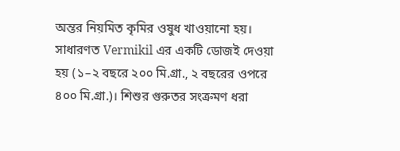অন্তর নিয়মিত কৃমির ওষুধ খাওয়ানো হয়। সাধারণত Vermikil এর একটি ডোজই দেওয়া হয় (১–২ বছরে ২০০ মি.গ্রা., ২ বছরের ওপরে ৪০০ মি.গ্রা.)। শিশুর গুরুতর সংক্রমণ ধরা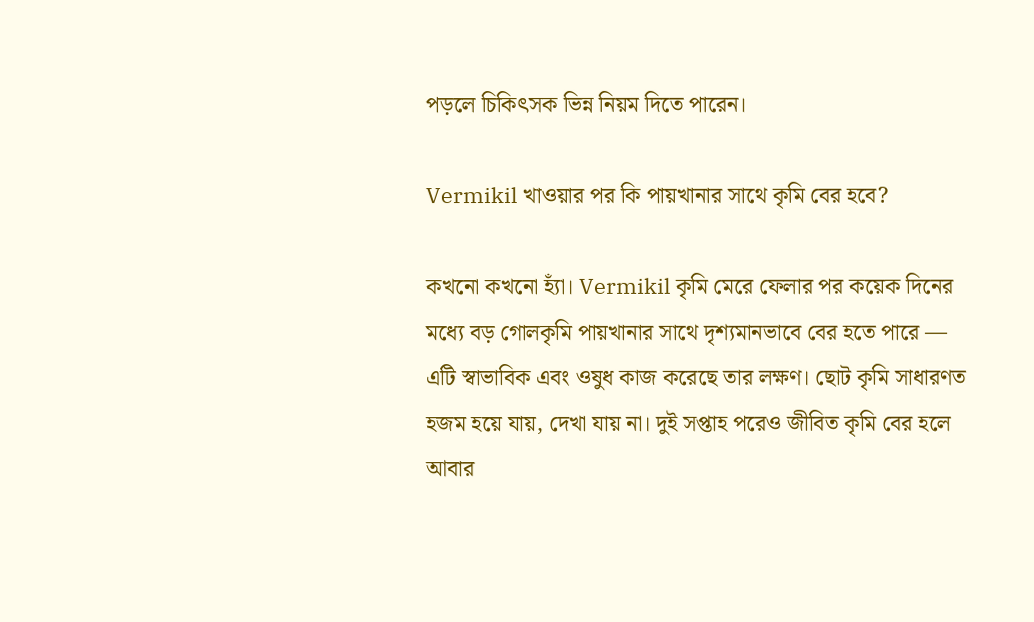পড়লে চিকিৎসক ভিন্ন নিয়ম দিতে পারেন।

Vermikil খাওয়ার পর কি পায়খানার সাথে কৃমি বের হবে?

কখনো কখনো হ্যাঁ। Vermikil কৃমি মেরে ফেলার পর কয়েক দিনের মধ্যে বড় গোলকৃমি পায়খানার সাথে দৃশ্যমানভাবে বের হতে পারে — এটি স্বাভাবিক এবং ওষুধ কাজ করেছে তার লক্ষণ। ছোট কৃমি সাধারণত হজম হয়ে যায়, দেখা যায় না। দুই সপ্তাহ পরেও জীবিত কৃমি বের হলে আবার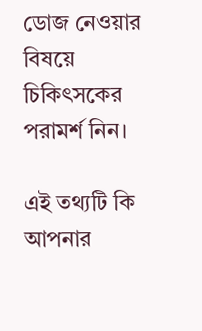ডোজ নেওয়ার বিষয়ে চিকিৎসকের পরামর্শ নিন।

এই তথ্যটি কি আপনার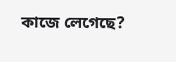কাজে লেগেছে?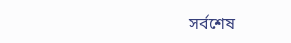সর্বশেষ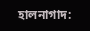হালনাগাদ: